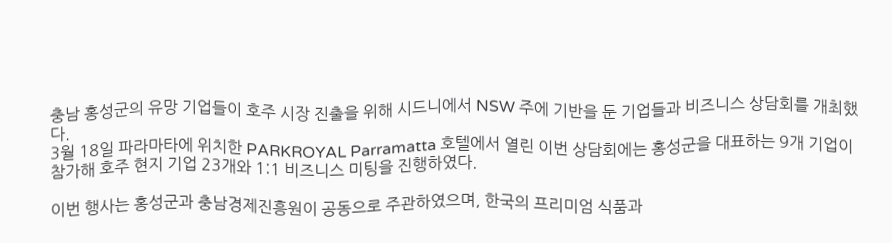충남 홍성군의 유망 기업들이 호주 시장 진출을 위해 시드니에서 NSW 주에 기반을 둔 기업들과 비즈니스 상담회를 개최했다.
3월 18일 파라마타에 위치한 PARKROYAL Parramatta 호텔에서 열린 이번 상담회에는 홍성군을 대표하는 9개 기업이 참가해 호주 현지 기업 23개와 1:1 비즈니스 미팅을 진행하였다.

이번 행사는 홍성군과 충남경제진흥원이 공동으로 주관하였으며, 한국의 프리미엄 식품과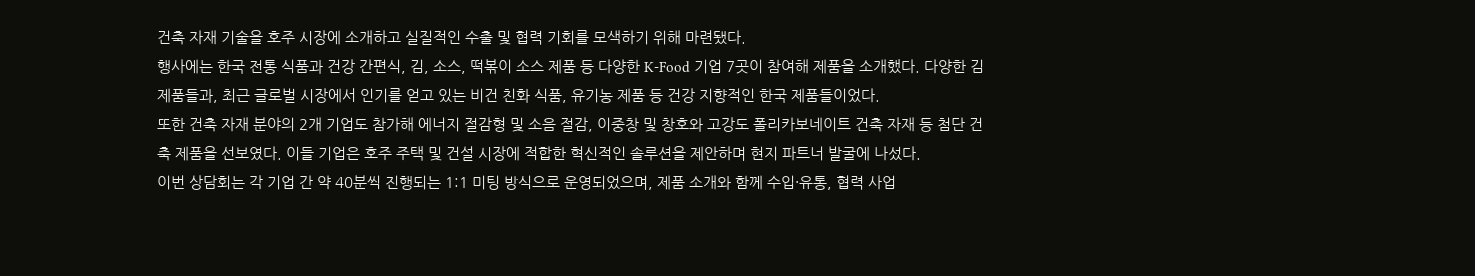건축 자재 기술을 호주 시장에 소개하고 실질적인 수출 및 협력 기회를 모색하기 위해 마련됐다.
행사에는 한국 전통 식품과 건강 간편식, 김, 소스, 떡볶이 소스 제품 등 다양한 K-Food 기업 7곳이 참여해 제품을 소개했다. 다양한 김 제품들과, 최근 글로벌 시장에서 인기를 얻고 있는 비건 친화 식품, 유기농 제품 등 건강 지향적인 한국 제품들이었다.
또한 건축 자재 분야의 2개 기업도 참가해 에너지 절감형 및 소음 절감, 이중창 및 창호와 고강도 폴리카보네이트 건축 자재 등 첨단 건축 제품을 선보였다. 이들 기업은 호주 주택 및 건설 시장에 적합한 혁신적인 솔루션을 제안하며 현지 파트너 발굴에 나섰다.
이번 상담회는 각 기업 간 약 40분씩 진행되는 1:1 미팅 방식으로 운영되었으며, 제품 소개와 함께 수입·유통, 협력 사업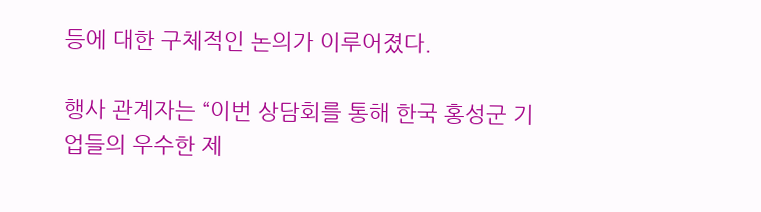등에 대한 구체적인 논의가 이루어졌다.

행사 관계자는 “이번 상담회를 통해 한국 홍성군 기업들의 우수한 제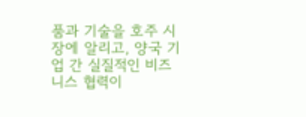품과 기술을 호주 시장에 알리고, 양국 기업 간 실질적인 비즈니스 협력이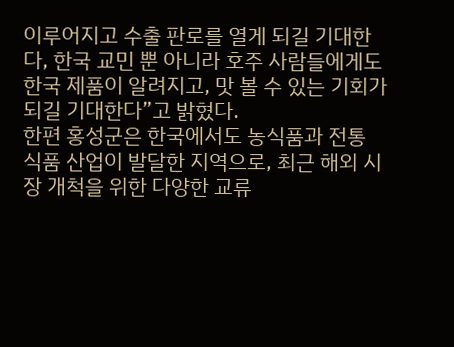이루어지고 수출 판로를 열게 되길 기대한다, 한국 교민 뿐 아니라 호주 사람들에게도 한국 제품이 알려지고, 맛 볼 수 있는 기회가 되길 기대한다”고 밝혔다.
한편 홍성군은 한국에서도 농식품과 전통 식품 산업이 발달한 지역으로, 최근 해외 시장 개척을 위한 다양한 교류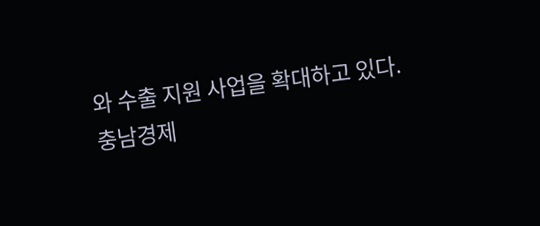와 수출 지원 사업을 확대하고 있다.
충남경제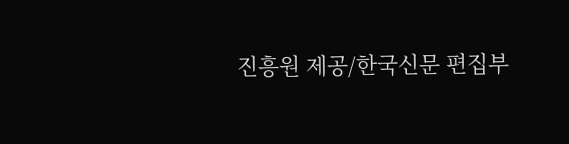진흥원 제공/한국신문 편집부